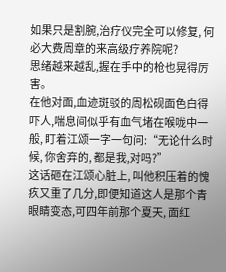如果只是割腕,治疗仪完全可以修复, 何必大费周章的来高级疗养院呢?
思绪越来越乱,握在手中的枪也晃得厉害。
在他对面,血迹斑驳的周松砚面色白得吓人,喘息间似乎有血气堵在喉咙中一般, 盯着江颂一字一句问:“无论什么时候, 你舍弃的, 都是我,对吗?”
这话砸在江颂心脏上, 叫他积压着的愧疚又重了几分,即便知道这人是那个青眼睛变态,可四年前那个夏天, 面红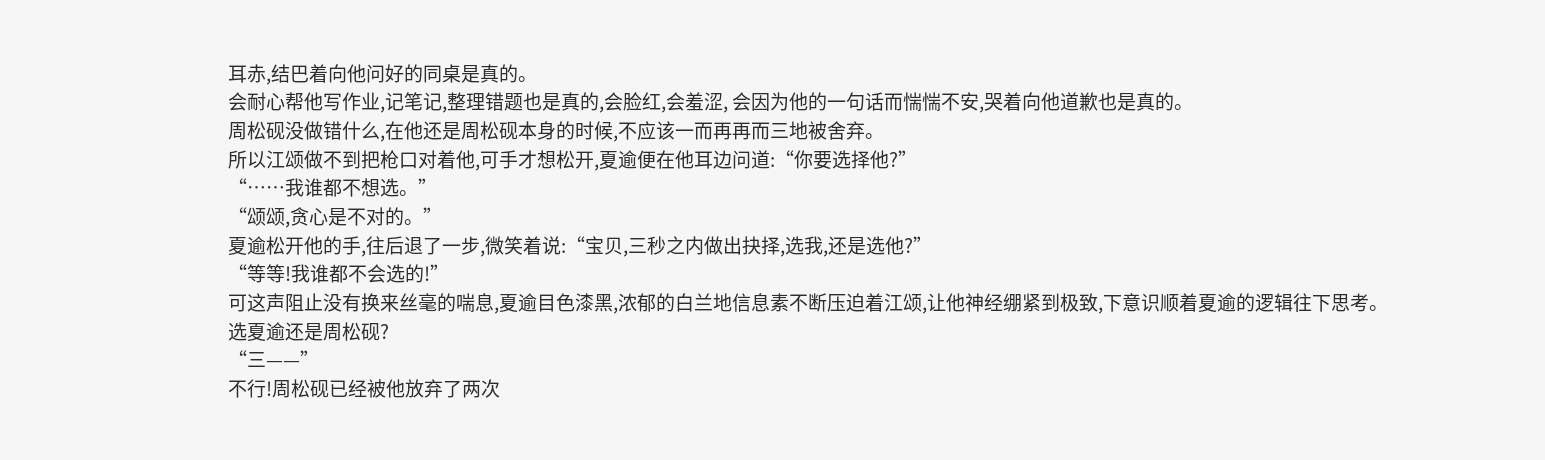耳赤,结巴着向他问好的同桌是真的。
会耐心帮他写作业,记笔记,整理错题也是真的,会脸红,会羞涩, 会因为他的一句话而惴惴不安,哭着向他道歉也是真的。
周松砚没做错什么,在他还是周松砚本身的时候,不应该一而再再而三地被舍弃。
所以江颂做不到把枪口对着他,可手才想松开,夏逾便在他耳边问道:“你要选择他?”
“……我谁都不想选。”
“颂颂,贪心是不对的。”
夏逾松开他的手,往后退了一步,微笑着说:“宝贝,三秒之内做出抉择,选我,还是选他?”
“等等!我谁都不会选的!”
可这声阻止没有换来丝毫的喘息,夏逾目色漆黑,浓郁的白兰地信息素不断压迫着江颂,让他神经绷紧到极致,下意识顺着夏逾的逻辑往下思考。
选夏逾还是周松砚?
“三——”
不行!周松砚已经被他放弃了两次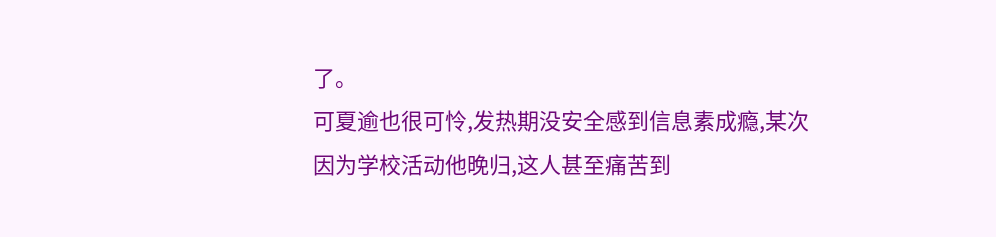了。
可夏逾也很可怜,发热期没安全感到信息素成瘾,某次因为学校活动他晚归,这人甚至痛苦到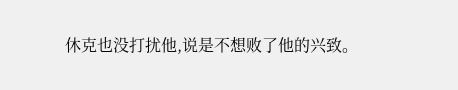休克也没打扰他,说是不想败了他的兴致。